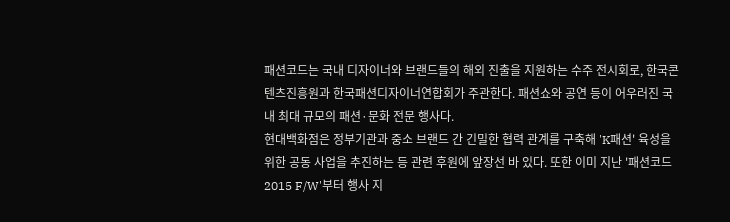패션코드는 국내 디자이너와 브랜드들의 해외 진출을 지원하는 수주 전시회로, 한국콘텐츠진흥원과 한국패션디자이너연합회가 주관한다. 패션쇼와 공연 등이 어우러진 국내 최대 규모의 패션·문화 전문 행사다.
현대백화점은 정부기관과 중소 브랜드 간 긴밀한 협력 관계를 구축해 'K패션' 육성을 위한 공동 사업을 추진하는 등 관련 후원에 앞장선 바 있다. 또한 이미 지난 '패션코드 2015 F/W'부터 행사 지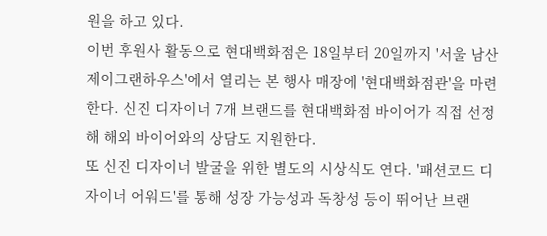원을 하고 있다.
이번 후원사 활동으로 현대백화점은 18일부터 20일까지 '서울 남산 제이그랜하우스'에서 열리는 본 행사 매장에 '현대백화점관'을 마련한다. 신진 디자이너 7개 브랜드를 현대백화점 바이어가 직접 선정해 해외 바이어와의 상담도 지원한다.
또 신진 디자이너 발굴을 위한 별도의 시상식도 연다. '패션코드 디자이너 어워드'를 통해 성장 가능성과 독창성 등이 뛰어난 브랜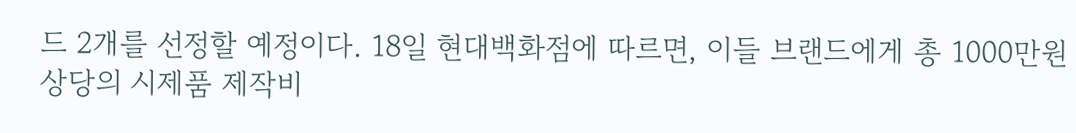드 2개를 선정할 예정이다. 18일 현대백화점에 따르면, 이들 브랜드에게 총 1000만원 상당의 시제품 제작비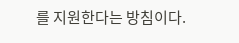를 지원한다는 방침이다.